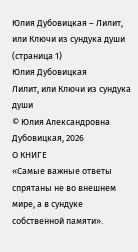Юлия Дубовицкая – Лилит, или Ключи из сундука души (страница 1)
Юлия Дубовицкая
Лилит, или Ключи из сундука души
© Юлия Александровна Дубовицкая, 2026
О КНИГЕ
«Самые важные ответы спрятаны не во внешнем мире, а в сундуке собственной памяти».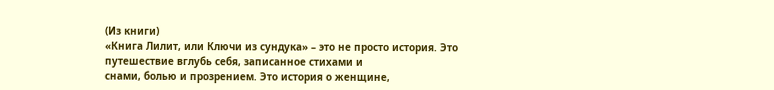(Из книги)
«Книга Лилит, или Ключи из сундука» – это не просто история. Это путешествие вглубь себя, записанное стихами и
снами, болью и прозрением. Это история о женщине,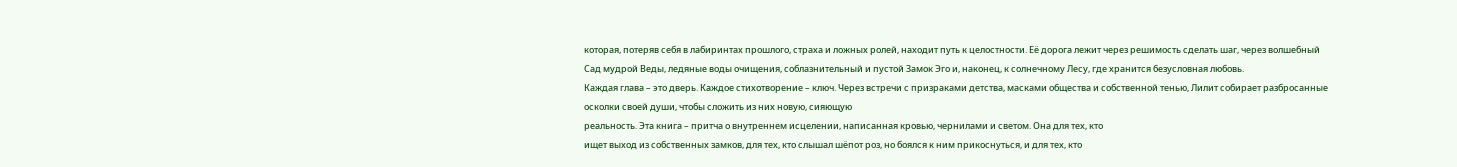которая, потеряв себя в лабиринтах прошлого, страха и ложных ролей, находит путь к целостности. Её дорога лежит через решимость сделать шаг, через волшебный Сад мудрой Веды, ледяные воды очищения, соблазнительный и пустой Замок Эго и, наконец, к солнечному Лесу, где хранится безусловная любовь.
Каждая глава – это дверь. Каждое стихотворение – ключ. Через встречи с призраками детства, масками общества и собственной тенью, Лилит собирает разбросанные осколки своей души, чтобы сложить из них новую, сияющую
реальность. Эта книга – притча о внутреннем исцелении, написанная кровью, чернилами и светом. Она для тех, кто
ищет выход из собственных замков, для тех, кто слышал шёпот роз, но боялся к ним прикоснуться, и для тех, кто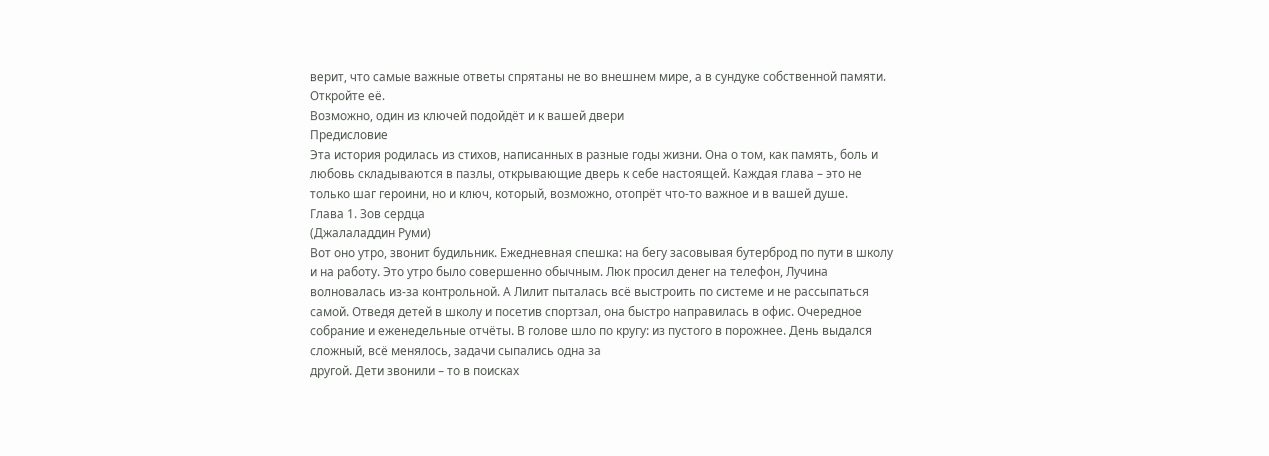верит, что самые важные ответы спрятаны не во внешнем мире, а в сундуке собственной памяти. Откройте её.
Возможно, один из ключей подойдёт и к вашей двери
Предисловие
Эта история родилась из стихов, написанных в разные годы жизни. Она о том, как память, боль и любовь складываются в пазлы, открывающие дверь к себе настоящей. Каждая глава – это не только шаг героини, но и ключ, который, возможно, отопрёт что-то важное и в вашей душе.
Глава 1. Зов сердца
(Джалаладдин Руми)
Вот оно утро, звонит будильник. Ежедневная спешка: на бегу засовывая бутерброд по пути в школу и на работу. Это утро было совершенно обычным. Люк просил денег на телефон, Лучина волновалась из-за контрольной. А Лилит пыталась всё выстроить по системе и не рассыпаться самой. Отведя детей в школу и посетив спортзал, она быстро направилась в офис. Очередное собрание и еженедельные отчёты. В голове шло по кругу: из пустого в порожнее. День выдался сложный, всё менялось, задачи сыпались одна за
другой. Дети звонили – то в поисках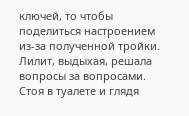ключей, то чтобы поделиться настроением из-за полученной тройки. Лилит, выдыхая, решала вопросы за вопросами.
Стоя в туалете и глядя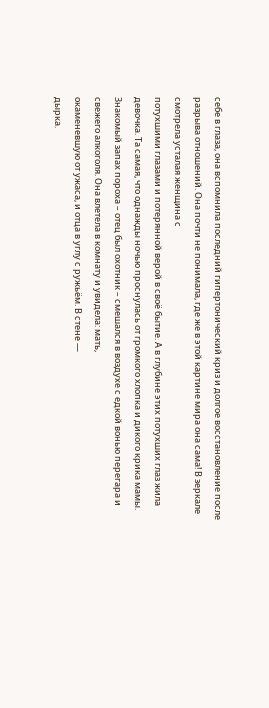себе в глаза, она вспомнила последний гипертонический криз и долгое восстановление после разрыва отношений. Она почти не понимала, где же в этой картине мира она сама! В зеркале смотрела усталая женщина с
потухшими глазами и потерянной верой в своё бытие. А в глубине этих потухших глаз жила девочка. Та самая, что однажды ночью проснулась от громкого хлопка и дикого крика мамы. Знакомый запах пороха – отец был охотник – смешался в воздухе с едкой вонью перегара и свежего алкоголя. Она влетела в комнату и увидела: мать,
окаменевшую от ужаса, и отца в углу с ружьём. В стене —
дырка.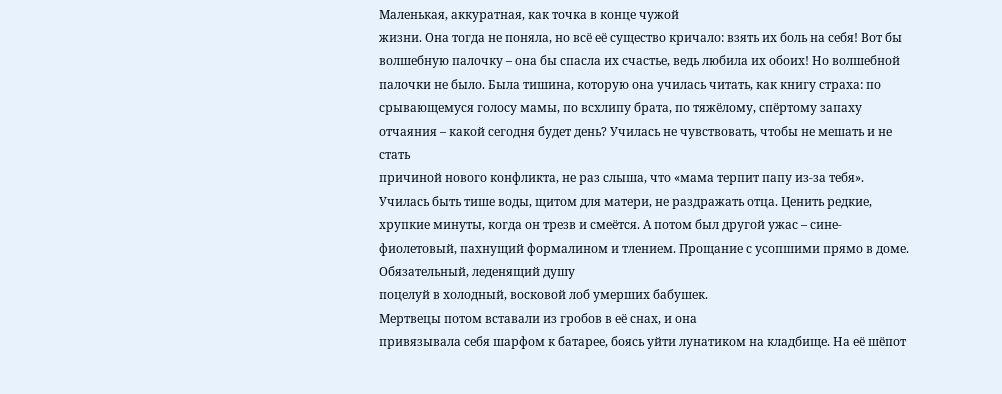Маленькая, аккуратная, как точка в конце чужой
жизни. Она тогда не поняла, но всё её существо кричало: взять их боль на себя! Вот бы волшебную палочку – она бы спасла их счастье, ведь любила их обоих! Но волшебной палочки не было. Была тишина, которую она училась читать, как книгу страха: по срывающемуся голосу мамы, по всхлипу брата, по тяжёлому, спёртому запаху отчаяния – какой сегодня будет день? Училась не чувствовать, чтобы не мешать и не стать
причиной нового конфликта, не раз слыша, что «мама терпит папу из-за тебя». Училась быть тише воды, щитом для матери, не раздражать отца. Ценить редкие, хрупкие минуты, когда он трезв и смеётся. А потом был другой ужас – сине-
фиолетовый, пахнущий формалином и тлением. Прощание с усопшими прямо в доме. Обязательный, леденящий душу
поцелуй в холодный, восковой лоб умерших бабушек.
Мертвецы потом вставали из гробов в её снах, и она
привязывала себя шарфом к батарее, боясь уйти лунатиком на кладбище. На её шёпот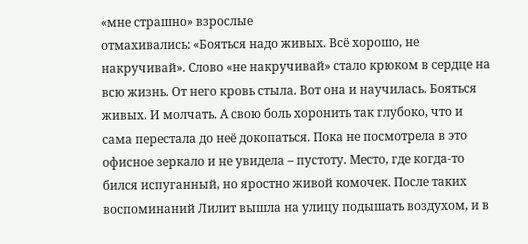«мне страшно» взрослые
отмахивались: «Бояться надо живых. Всё хорошо, не
накручивай». Слово «не накручивай» стало крюком в сердце на всю жизнь. От него кровь стыла. Вот она и научилась. Бояться живых. И молчать. А свою боль хоронить так глубоко, что и
сама перестала до неё докопаться. Пока не посмотрела в это офисное зеркало и не увидела – пустоту. Место, где когда-то бился испуганный, но яростно живой комочек. После таких воспоминаний Лилит вышла на улицу подышать воздухом, и в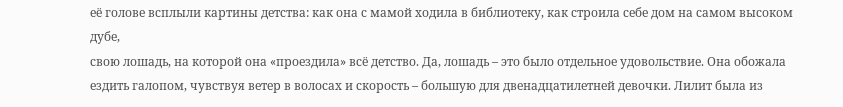её голове всплыли картины детства: как она с мамой ходила в библиотеку, как строила себе дом на самом высоком дубе,
свою лошадь, на которой она «проездила» всё детство. Да, лошадь – это было отдельное удовольствие. Она обожала ездить галопом, чувствуя ветер в волосах и скорость – большую для двенадцатилетней девочки. Лилит была из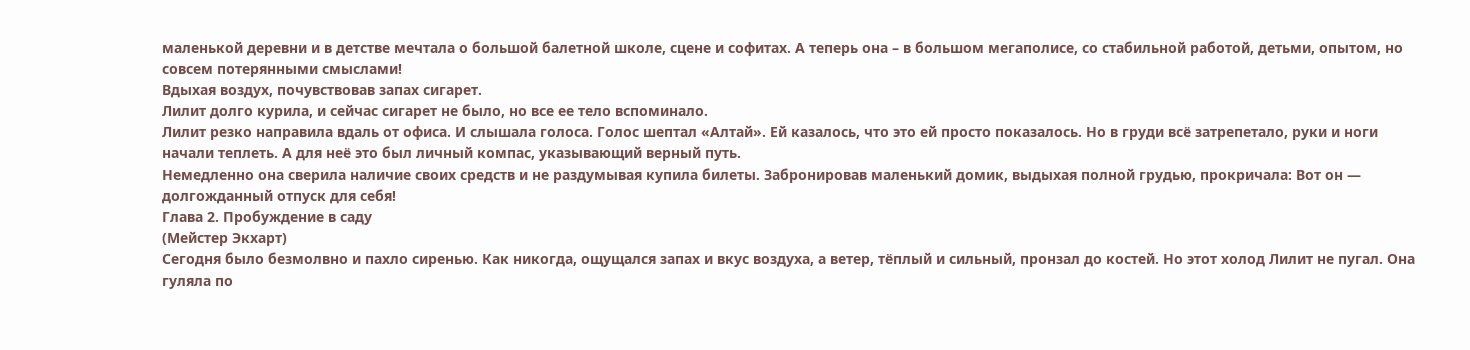маленькой деревни и в детстве мечтала о большой балетной школе, сцене и софитах. А теперь она – в большом мегаполисе, со стабильной работой, детьми, опытом, но
совсем потерянными смыслами!
Вдыхая воздух, почувствовав запах сигарет.
Лилит долго курила, и сейчас сигарет не было, но все ее тело вспоминало.
Лилит резко направила вдаль от офиса. И слышала голоса. Голос шептал «Алтай». Ей казалось, что это ей просто показалось. Но в груди всё затрепетало, руки и ноги начали теплеть. А для неё это был личный компас, указывающий верный путь.
Немедленно она сверила наличие своих средств и не раздумывая купила билеты. Забронировав маленький домик, выдыхая полной грудью, прокричала: Вот он —
долгожданный отпуск для себя!
Глава 2. Пробуждение в саду
(Мейстер Экхарт)
Сегодня было безмолвно и пахло сиренью. Как никогда, ощущался запах и вкус воздуха, а ветер, тёплый и сильный, пронзал до костей. Но этот холод Лилит не пугал. Она гуляла по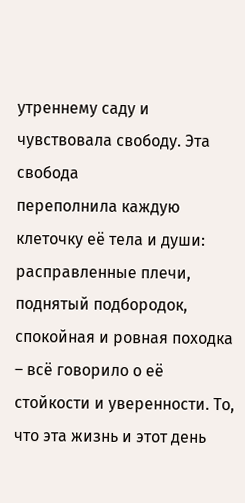утреннему саду и чувствовала свободу. Эта свобода
переполнила каждую клеточку её тела и души: расправленные плечи, поднятый подбородок, спокойная и ровная походка – всё говорило о её стойкости и уверенности. То, что эта жизнь и этот день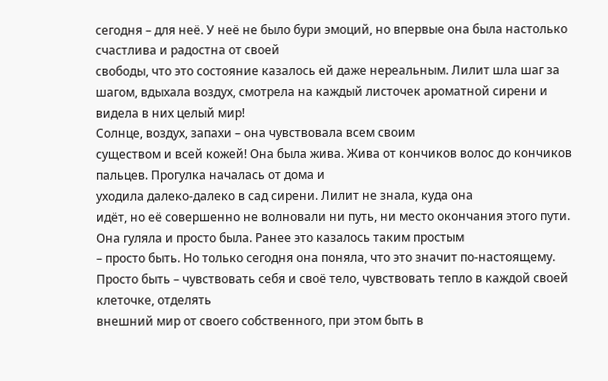сегодня – для неё. У неё не было бури эмоций, но впервые она была настолько счастлива и радостна от своей
свободы, что это состояние казалось ей даже нереальным. Лилит шла шаг за шагом, вдыхала воздух, смотрела на каждый листочек ароматной сирени и видела в них целый мир!
Солнце, воздух, запахи – она чувствовала всем своим
существом и всей кожей! Она была жива. Жива от кончиков волос до кончиков пальцев. Прогулка началась от дома и
уходила далеко-далеко в сад сирени. Лилит не знала, куда она
идёт, но её совершенно не волновали ни путь, ни место окончания этого пути.
Она гуляла и просто была. Ранее это казалось таким простым
– просто быть. Но только сегодня она поняла, что это значит по-настоящему. Просто быть – чувствовать себя и своё тело, чувствовать тепло в каждой своей клеточке, отделять
внешний мир от своего собственного, при этом быть в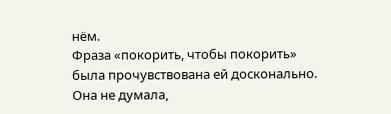нём.
Фраза «покорить, чтобы покорить» была прочувствована ей досконально. Она не думала,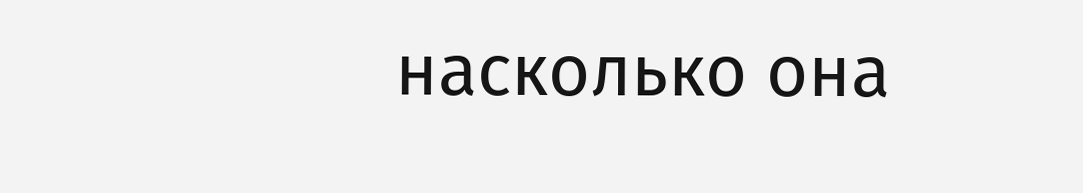насколько она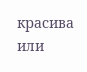красива или